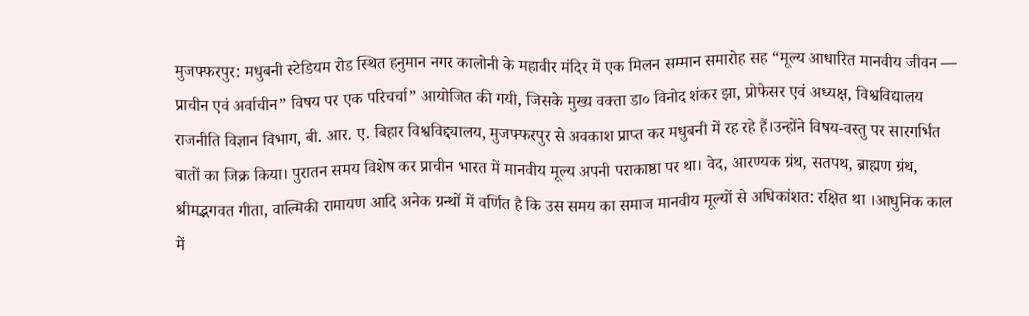मुजफ्फरपुर: मधुबनी स्टेडियम रोड स्थित हनुमान नगर कालोनी के महावीर मंदिर में एक मिलन सम्मान समारोह सह “मूल्य आधारित मानवीय जीवन — प्राचीन एवं अर्वाचीन” विषय पर एक परिचर्चा” आयोजित की गयी, जिसके मुख्य वक्ता डा० विनोद शंकर झा, प्रोफेसर एवं अध्यक्ष, विश्वविद्यालय राजनीति विज्ञान विभाग, बी. आर. ए. बिहार विश्वविद्द्यालय, मुजफ्फरपुर से अवकाश प्राप्त कर मधुबनी में रह रहे हैं।उन्होंने विषय-वस्तु पर सारगर्भित बातों का जिक्र किया। पुरातन समय विशेष कर प्राचीन भारत में मानवीय मूल्य अपनी पराकाष्ठा पर था। वेद, आरण्यक ग्रंथ, सतपथ, ब्राह्मण ग्रंथ, श्रीमद्भगवत गीता, वाल्मिकी रामायण आदि अनेक ग्रन्थों में वर्णित है कि उस समय का समाज मानवीय मूल्यों से अधिकांशत: रक्षित था ।आधुनिक काल में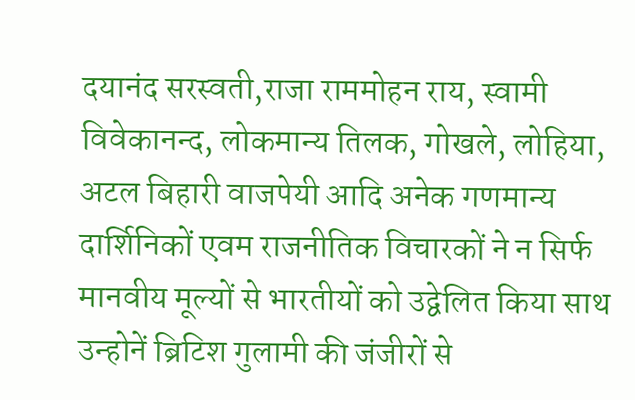दयानंद सरस्वती,राजा राममोहन राय, स्वामी विवेकानन्द, लोकमान्य तिलक, गोखले, लोहिया, अटल बिहारी वाजपेयी आदि अनेक गणमान्य दार्शिनिकों एवम राजनीतिक विचारकों ने न सिर्फ मानवीय मूल्यों से भारतीयों को उद्वेलित किया साथ उन्होनें ब्रिटिश गुलामी की जंजीरों से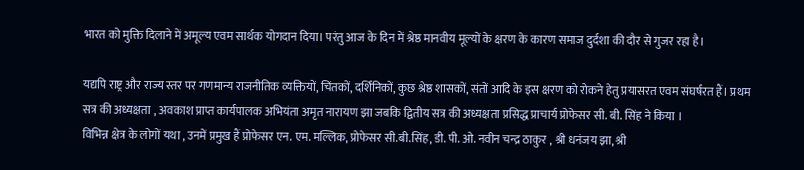भारत को मुक्ति दिलाने में अमूल्य एवम सार्थक योगदान दिया। परंतु आज के दिन में श्रेष्ठ मानवीय मूल्यों के क्षरण के कारण समाज दुर्दशा की दौर से गुजर रहा है।

यद्यपि राष्ट्र और राज्य स्तर पर गणमान्य राजनीतिक व्यक्तियों, चिंतकों, दर्शिनिकों, कुछ श्रेष्ठ शासकों, संतों आदि के इस क्षरण को रोकने हेतु प्रयासरत एवम संघर्षरत हैं। प्रथम सत्र की अध्यक्षता , अवकाश प्राप्त कार्यपालक अभियंता अमृत नारायण झा जबकि द्वितीय सत्र की अध्यक्षता प्रसिद्ध प्राचार्य प्रोफेसर सी. बी. सिंह ने किया ।
विभिन्न क्षेत्र के लोगों यथा , उनमें प्रमुख हैं प्रोफेसर एन. एम. मल्लिक, प्रोफेसर सी.बी.सिंह, डी. पी. ओ. नवीन चन्द्र ठाकुर , श्री धनंजय झा, श्री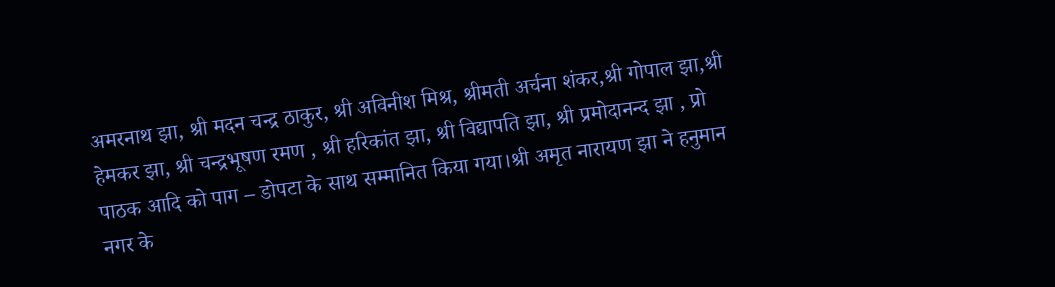अमरनाथ झा, श्री मदन चन्द्र ठाकुर, श्री अविनीश मिश्र, श्रीमती अर्चना शंकर,श्री गोपाल झा,श्री हेमकर झा, श्री चन्द्रभूषण रमण , श्री हरिकांत झा, श्री विद्यापति झा, श्री प्रमोदानन्द झा , प्रो पाठक आदि को पाग – डोपटा के साथ सम्मानित किया गया।श्री अमृत नारायण झा ने हनुमान नगर के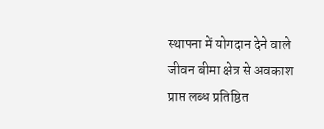स्थापना में योगदान देने वाले जीवन बीमा क्षेत्र से अवकाश प्राप्त लब्ध प्रतिष्ठित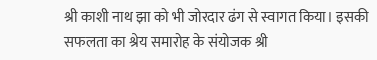श्री काशी नाथ झा को भी जोरदार ढंग से स्वागत किया। इसकी सफलता का श्रेय समारोह के संयोजक श्री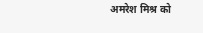अमरेश मिश्र को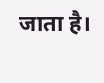जाता है।